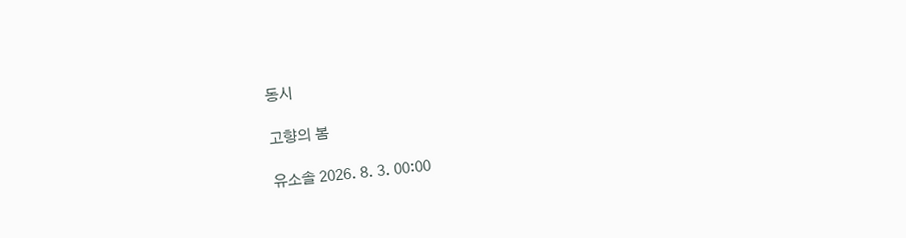동시

고향의 봄

유소솔 2026. 8. 3. 00:00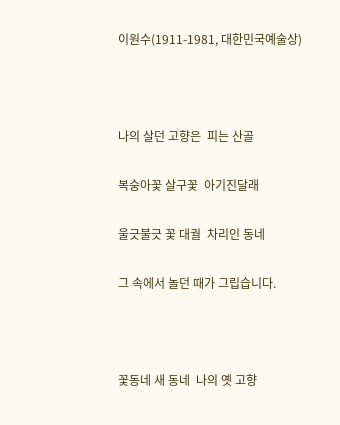이원수(1911-1981, 대한민국예술상)



나의 살던 고향은  피는 산골

복숭아꽃 살구꽃  아기진달래

울긋불긋 꽃 대궐  차리인 동네

그 속에서 놀던 때가 그립습니다.



꽃동네 새 동네  나의 옛 고향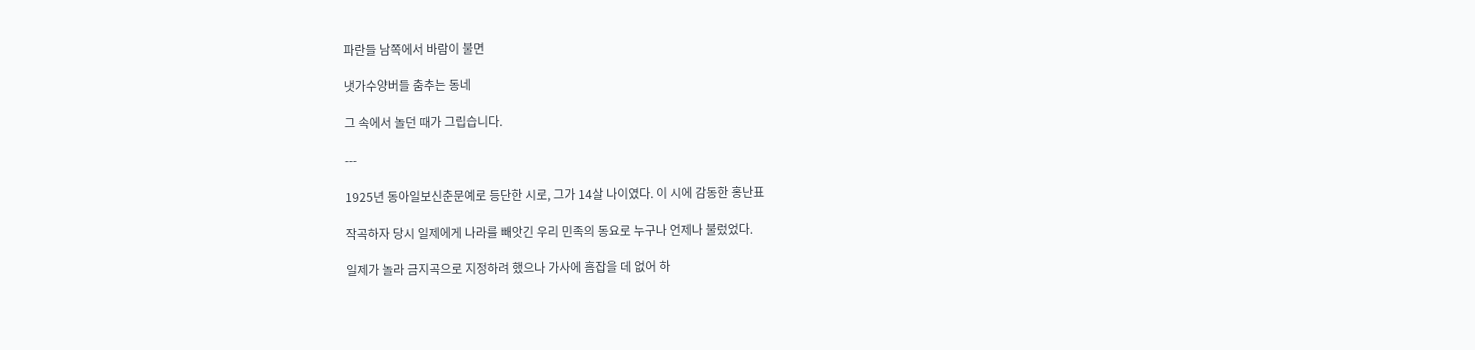파란들 남쪽에서 바람이 불면

냇가수양버들 춤추는 동네

그 속에서 놀던 때가 그립습니다.

---

1925년 동아일보신춘문예로 등단한 시로, 그가 14살 나이였다. 이 시에 감동한 홍난표

작곡하자 당시 일제에게 나라를 빼앗긴 우리 민족의 동요로 누구나 언제나 불렀었다.

일제가 놀라 금지곡으로 지정하려 했으나 가사에 흠잡을 데 없어 하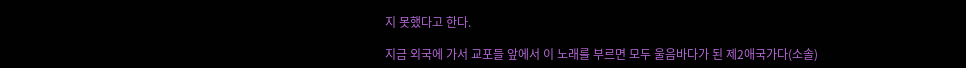지 못했다고 한다.

지금 외국에 가서 교포들 앞에서 이 노래를 부르면 모두 울음바다가 된 제2애국가다(소솔)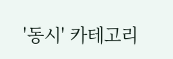'동시' 카테고리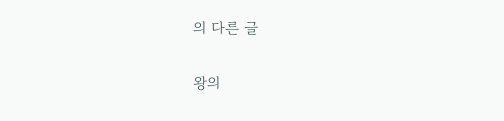의 다른 글

왕의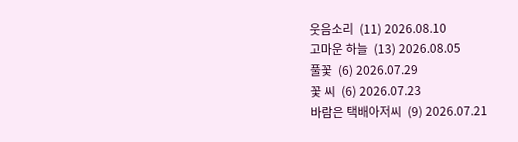웃음소리  (11) 2026.08.10
고마운 하늘  (13) 2026.08.05
풀꽃  (6) 2026.07.29
꽃 씨  (6) 2026.07.23
바람은 택배아저씨  (9) 2026.07.21